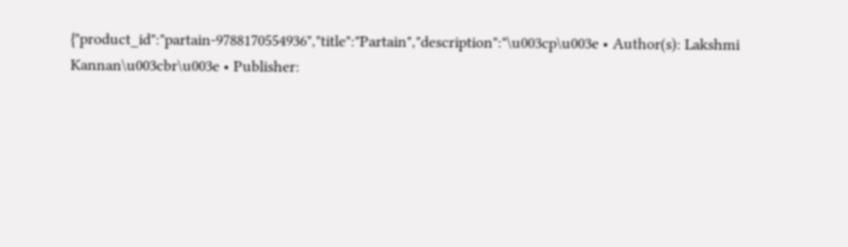{"product_id":"partain-9788170554936","title":"Partain","description":"\u003cp\u003e • Author(s): Lakshmi Kannan\u003cbr\u003e • Publisher: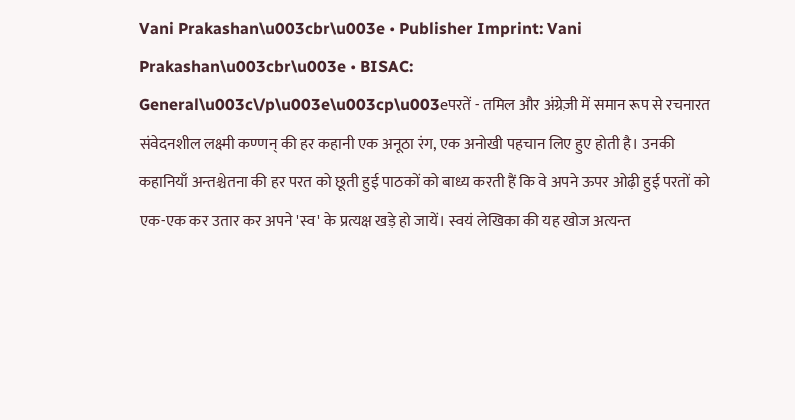Vani Prakashan\u003cbr\u003e • Publisher Imprint: Vani Prakashan\u003cbr\u003e • BISAC: General\u003c\/p\u003e\u003cp\u003eपरतें - तमिल और अंग्रेज़ी में समान रूप से रचनारत संवेदनशील लक्ष्मी कण्णन् की हर कहानी एक अनूठा रंग, एक अनोखी पहचान लिए हुए होती है। उनकी कहानियाँ अन्तश्चेतना की हर परत को छूती हुई पाठकों को बाध्य करती हैं कि वे अपने ऊपर ओढ़ी हुई परतों को एक-एक कर उतार कर अपने 'स्व' के प्रत्यक्ष खड़े हो जायें। स्वयं लेखिका की यह खोज अत्यन्त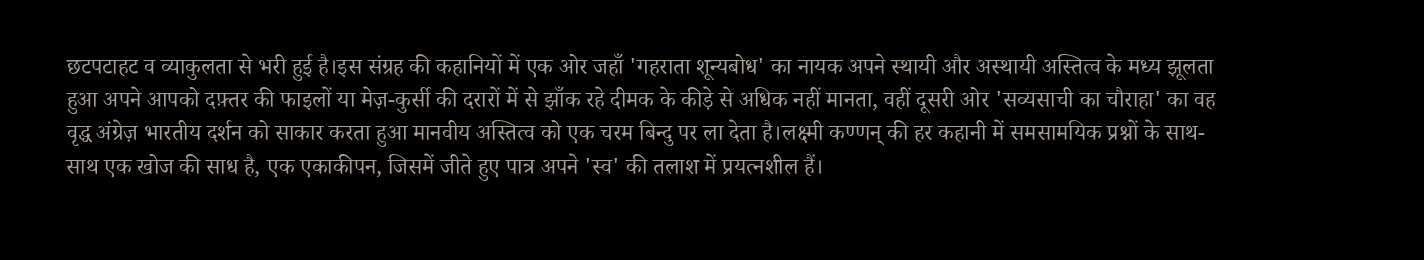छटपटाहट व व्याकुलता से भरी हुई है।इस संग्रह की कहानियों में एक ओर जहाँ 'गहराता शून्यबोध' का नायक अपने स्थायी और अस्थायी अस्तित्व के मध्य झूलता हुआ अपने आपको दफ़्तर की फाइलों या मेज़-कुर्सी की दरारों में से झाँक रहे दीमक के कीड़े से अधिक नहीं मानता, वहीं दूसरी ओर 'सव्यसाची का चौराहा' का वह वृद्ध अंग्रेज़ भारतीय दर्शन को साकार करता हुआ मानवीय अस्तित्व को एक चरम बिन्दु पर ला देता है।लक्ष्मी कण्णन् की हर कहानी में समसामयिक प्रश्नों के साथ-साथ एक खोज की साध है, एक एकाकीपन, जिसमें जीते हुए पात्र अपने 'स्व' की तलाश में प्रयत्नशील हैं।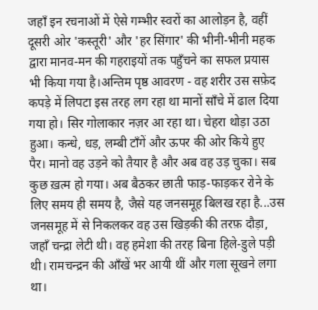जहाँ इन रचनाओं में ऐसे गम्भीर स्वरों का आलोड़न है, वहीं दूसरी ओर 'कस्तूरी' और 'हर सिंगार' की भीनी-भीनी महक द्वारा मानव-मन की गहराइयों तक पहुँचने का सफल प्रयास भी किया गया है।अन्तिम पृष्ठ आवरण - वह शरीर उस सफ़ेद कपड़े में लिपटा इस तरह लग रहा था मानों साँचे में ढाल दिया गया हो। सिर गोलाकार नज़र आ रहा था। चेहरा थोड़ा उठा हुआ। कन्धे, धड़, लम्बी टाँगें और ऊपर की ओर किये हुए पैर। मानो वह उड़ने को तैयार है और अब वह उड़ चुका। सब कुछ ख़त्म हो गया। अब बैठकर छाती फाड़-फाड़कर रोने के लिए समय ही समय है, जैसे यह जनसमूह बिलख रहा है...उस जनसमूह में से निकलकर वह उस खिड़की की तरफ़ दौड़ा, जहाँ चन्द्रा लेटी थी। वह हमेशा की तरह बिना हिले-डुले पड़ी थी। रामचन्द्रन की आँखें भर आयी थीं और गला सूखने लगा था।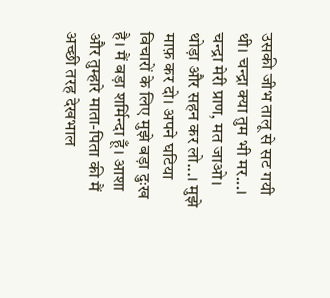उसकी जीभ तालू से सट गयी थी। चन्द्रा क्या तुम भी मर...। चन्द्रा मेरी प्राण, मत जाओ। थोड़ा और सहन कर लो...। मुझे माफ़ कर दो। अपने घटिया विचारों के लिए मुझे बड़ा दुःख है। मैं बड़ा शर्मिन्दा हूँ। आशा और तुम्हारे माता-पिता की मैं अच्छी तरह देखभाल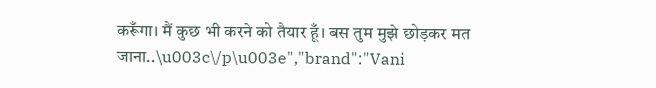करूँगा। मैं कुछ भी करने को तैयार हूँ। बस तुम मुझे छोड़कर मत जाना..\u003c\/p\u003e","brand":"Vani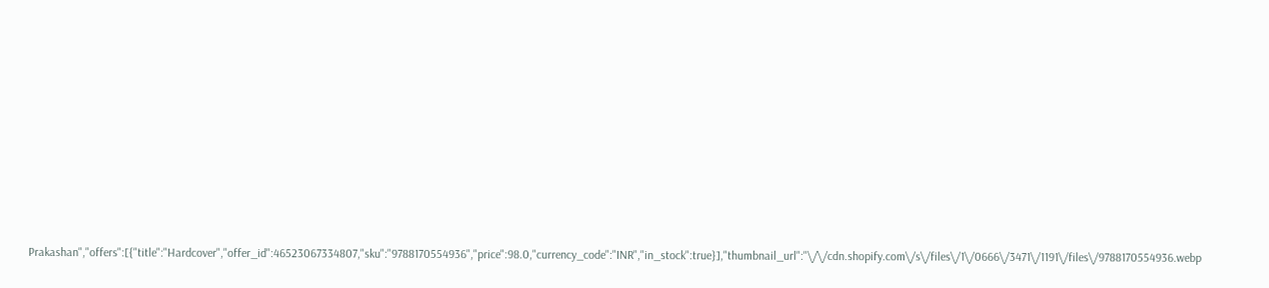Prakashan","offers":[{"title":"Hardcover","offer_id":46523067334807,"sku":"9788170554936","price":98.0,"currency_code":"INR","in_stock":true}],"thumbnail_url":"\/\/cdn.shopify.com\/s\/files\/1\/0666\/3471\/1191\/files\/9788170554936.webp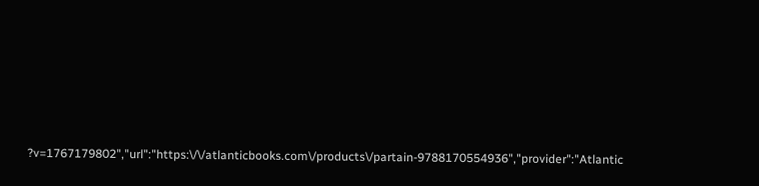?v=1767179802","url":"https:\/\/atlanticbooks.com\/products\/partain-9788170554936","provider":"Atlantic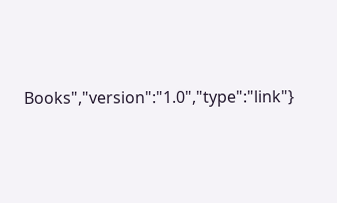Books","version":"1.0","type":"link"}